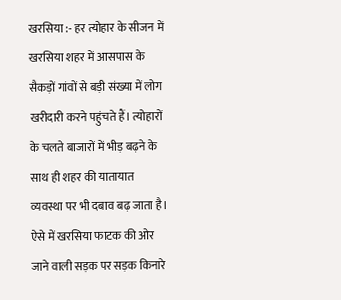खरसिया :- हर त्योहार के सीजन में खरसिया शहर में आसपास के सैकड़ों गांवों से बड़ी संख्या में लोग खरीदारी करने पहुंचते हैं। त्योहारों के चलते बाजारों में भीड़ बढ़ने के साथ ही शहर की यातायात व्यवस्था पर भी दबाव बढ़ जाता है। ऐसे में खरसिया फाटक की ओर जाने वाली सड़क पर सड़क किनारे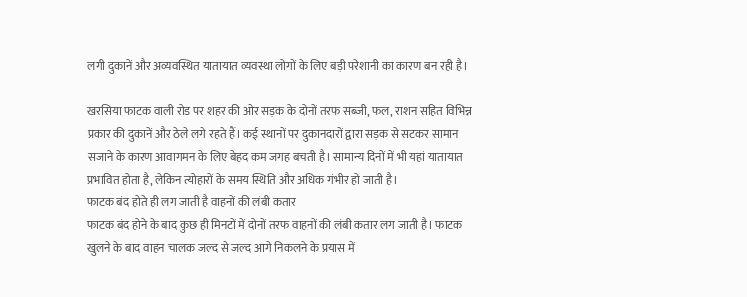लगी दुकानें और अव्यवस्थित यातायात व्यवस्था लोगों के लिए बड़ी परेशानी का कारण बन रही है।

खरसिया फाटक वाली रोड पर शहर की ओर सड़क के दोनों तरफ सब्जी, फल, राशन सहित विभिन्न प्रकार की दुकानें और ठेले लगे रहते हैं। कई स्थानों पर दुकानदारों द्वारा सड़क से सटकर सामान सजाने के कारण आवागमन के लिए बेहद कम जगह बचती है। सामान्य दिनों में भी यहां यातायात प्रभावित होता है, लेकिन त्योहारों के समय स्थिति और अधिक गंभीर हो जाती है।
फाटक बंद होते ही लग जाती है वाहनों की लंबी कतार
फाटक बंद होने के बाद कुछ ही मिनटों में दोनों तरफ वाहनों की लंबी कतार लग जाती है। फाटक खुलने के बाद वाहन चालक जल्द से जल्द आगे निकलने के प्रयास में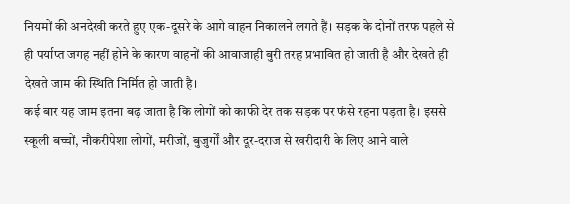नियमों की अनदेखी करते हुए एक-दूसरे के आगे वाहन निकालने लगते हैं। सड़क के दोनों तरफ पहले से ही पर्याप्त जगह नहीं होने के कारण वाहनों की आवाजाही बुरी तरह प्रभावित हो जाती है और देखते ही देखते जाम की स्थिति निर्मित हो जाती है।
कई बार यह जाम इतना बढ़ जाता है कि लोगों को काफी देर तक सड़क पर फंसे रहना पड़ता है। इससे स्कूली बच्चों, नौकरीपेशा लोगों, मरीजों, बुजुर्गों और दूर-दराज से खरीदारी के लिए आने वाले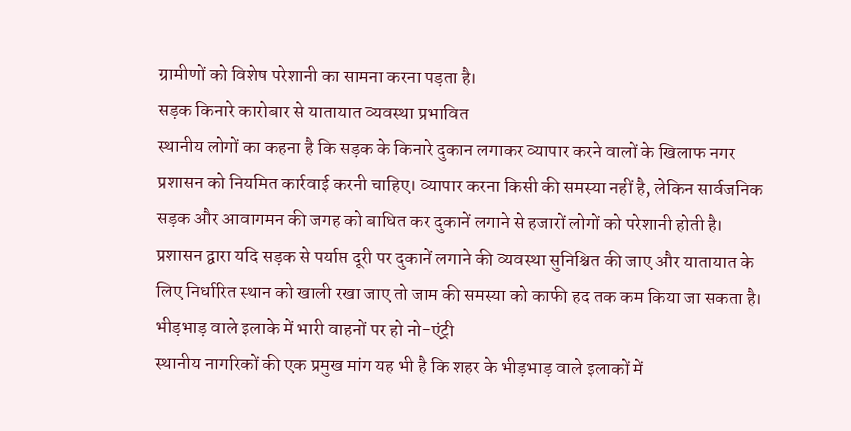ग्रामीणों को विशेष परेशानी का सामना करना पड़ता है।
सड़क किनारे कारोबार से यातायात व्यवस्था प्रभावित
स्थानीय लोगों का कहना है कि सड़क के किनारे दुकान लगाकर व्यापार करने वालों के खिलाफ नगर प्रशासन को नियमित कार्रवाई करनी चाहिए। व्यापार करना किसी की समस्या नहीं है, लेकिन सार्वजनिक सड़क और आवागमन की जगह को बाधित कर दुकानें लगाने से हजारों लोगों को परेशानी होती है।
प्रशासन द्वारा यदि सड़क से पर्याप्त दूरी पर दुकानें लगाने की व्यवस्था सुनिश्चित की जाए और यातायात के लिए निर्धारित स्थान को खाली रखा जाए तो जाम की समस्या को काफी हद तक कम किया जा सकता है।
भीड़भाड़ वाले इलाके में भारी वाहनों पर हो नो-एंट्री
स्थानीय नागरिकों की एक प्रमुख मांग यह भी है कि शहर के भीड़भाड़ वाले इलाकों में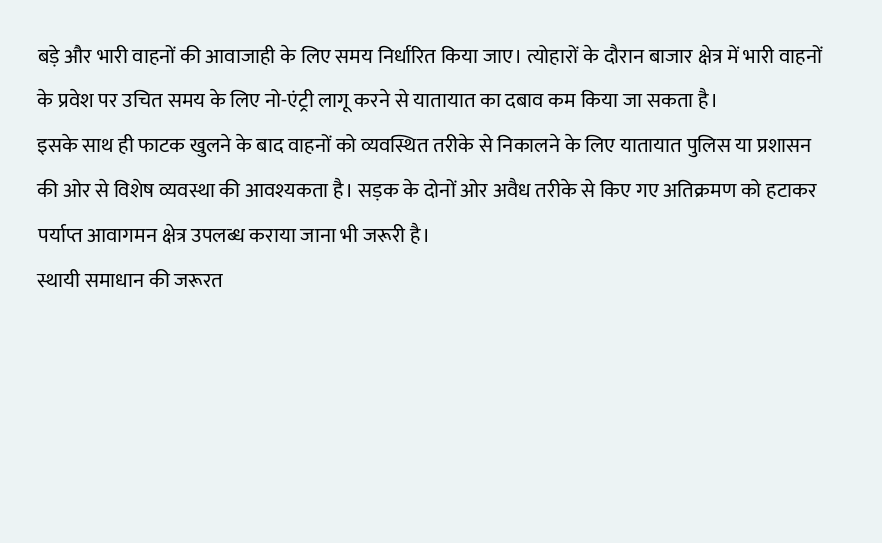बड़े और भारी वाहनों की आवाजाही के लिए समय निर्धारित किया जाए। त्योहारों के दौरान बाजार क्षेत्र में भारी वाहनों के प्रवेश पर उचित समय के लिए नो-एंट्री लागू करने से यातायात का दबाव कम किया जा सकता है।
इसके साथ ही फाटक खुलने के बाद वाहनों को व्यवस्थित तरीके से निकालने के लिए यातायात पुलिस या प्रशासन की ओर से विशेष व्यवस्था की आवश्यकता है। सड़क के दोनों ओर अवैध तरीके से किए गए अतिक्रमण को हटाकर पर्याप्त आवागमन क्षेत्र उपलब्ध कराया जाना भी जरूरी है।
स्थायी समाधान की जरूरत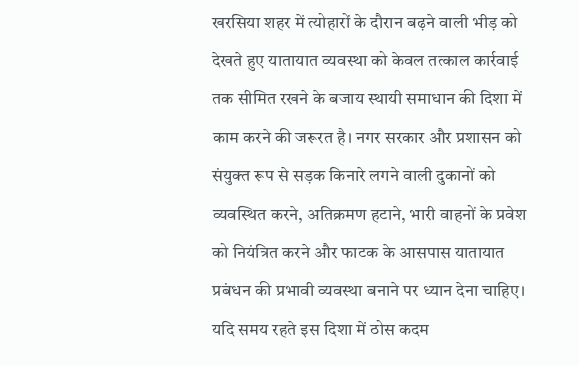खरसिया शहर में त्योहारों के दौरान बढ़ने वाली भीड़ को देखते हुए यातायात व्यवस्था को केवल तत्काल कार्रवाई तक सीमित रखने के बजाय स्थायी समाधान की दिशा में काम करने की जरूरत है। नगर सरकार और प्रशासन को संयुक्त रूप से सड़क किनारे लगने वाली दुकानों को व्यवस्थित करने, अतिक्रमण हटाने, भारी वाहनों के प्रवेश को नियंत्रित करने और फाटक के आसपास यातायात प्रबंधन की प्रभावी व्यवस्था बनाने पर ध्यान देना चाहिए।
यदि समय रहते इस दिशा में ठोस कदम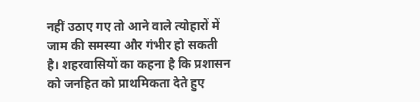नहीं उठाए गए तो आने वाले त्योहारों में जाम की समस्या और गंभीर हो सकती है। शहरवासियों का कहना है कि प्रशासन को जनहित को प्राथमिकता देते हुए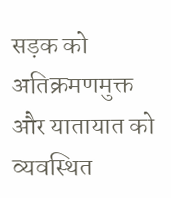सड़क को अतिक्रमणमुक्त और यातायात को व्यवस्थित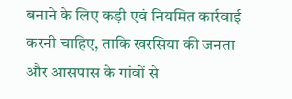बनाने के लिए कड़ी एवं नियमित कार्रवाई करनी चाहिए, ताकि खरसिया की जनता और आसपास के गांवों से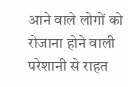आने वाले लोगों को रोजाना होने वाली परेशानी से राहत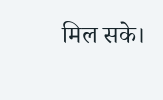मिल सके।